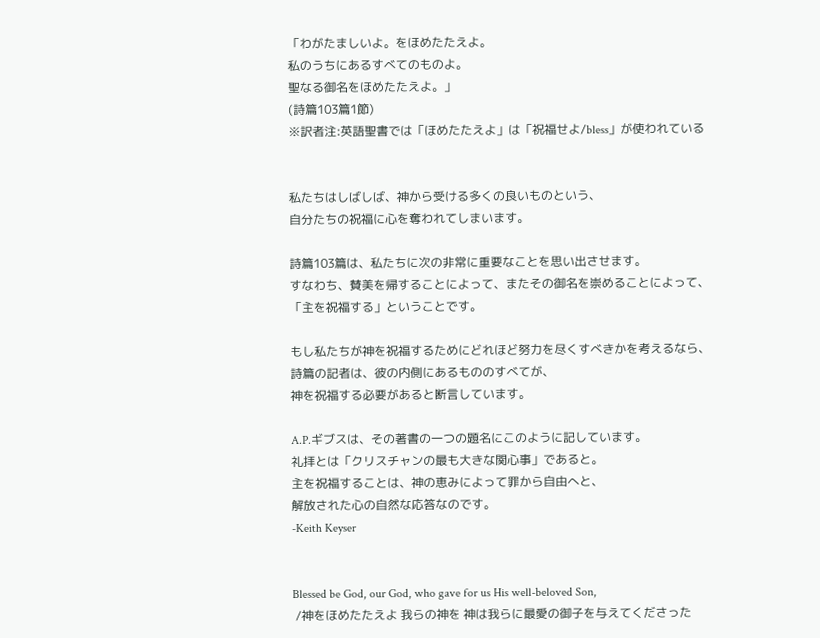「わがたましいよ。をほめたたえよ。
私のうちにあるすべてのものよ。
聖なる御名をほめたたえよ。」
(詩篇103篇1節)
※訳者注:英語聖書では「ほめたたえよ」は「祝福せよ/bless」が使われている


私たちはしばしば、神から受ける多くの良いものという、
自分たちの祝福に心を奪われてしまいます。

詩篇103篇は、私たちに次の非常に重要なことを思い出させます。
すなわち、賛美を帰することによって、またその御名を崇めることによって、
「主を祝福する」ということです。

もし私たちが神を祝福するためにどれほど努力を尽くすべきかを考えるなら、
詩篇の記者は、彼の内側にあるもののすべてが、
神を祝福する必要があると断言しています。

A.P.ギブスは、その著書の一つの題名にこのように記しています。
礼拝とは「クリスチャンの最も大きな関心事」であると。
主を祝福することは、神の恵みによって罪から自由へと、
解放された心の自然な応答なのです。
-Keith Keyser


Blessed be God, our God, who gave for us His well-beloved Son,
 /神をほめたたえよ 我らの神を 神は我らに最愛の御子を与えてくださった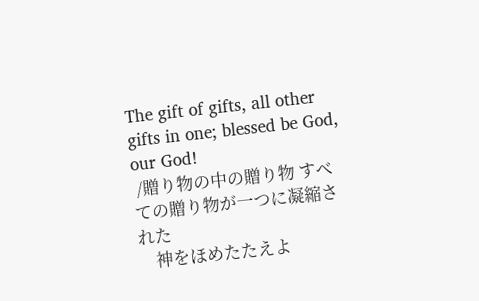The gift of gifts, all other gifts in one; blessed be God, our God!
 /贈り物の中の贈り物 すべての贈り物が一つに凝縮された
    神をほめたたえよ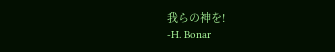我らの神を!
-H. Bonar